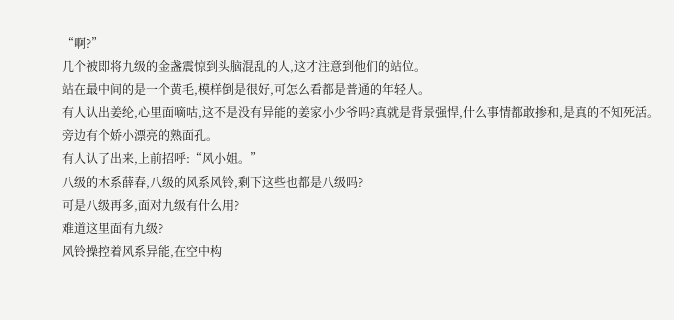“啊?”
几个被即将九级的金盏震惊到头脑混乱的人,这才注意到他们的站位。
站在最中间的是一个黄毛,模样倒是很好,可怎么看都是普通的年轻人。
有人认出姜纶,心里面嘀咕,这不是没有异能的姜家小少爷吗?真就是背景强悍,什么事情都敢掺和,是真的不知死活。
旁边有个娇小漂亮的熟面孔。
有人认了出来,上前招呼:“风小姐。”
八级的木系薛春,八级的风系风铃,剩下这些也都是八级吗?
可是八级再多,面对九级有什么用?
难道这里面有九级?
风铃操控着风系异能,在空中构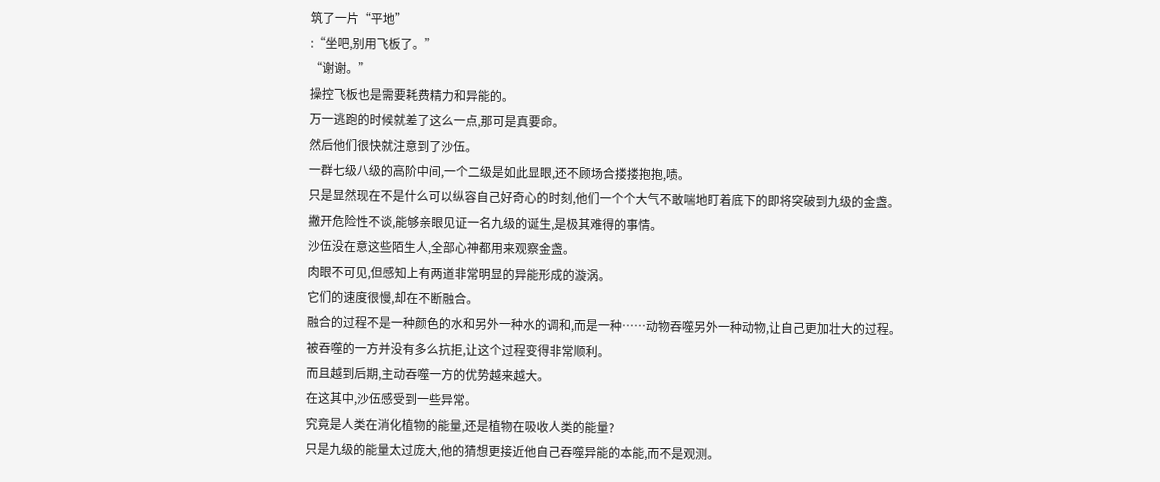筑了一片“平地”
:“坐吧,别用飞板了。”
“谢谢。”
操控飞板也是需要耗费精力和异能的。
万一逃跑的时候就差了这么一点,那可是真要命。
然后他们很快就注意到了沙伍。
一群七级八级的高阶中间,一个二级是如此显眼,还不顾场合搂搂抱抱,啧。
只是显然现在不是什么可以纵容自己好奇心的时刻,他们一个个大气不敢喘地盯着底下的即将突破到九级的金盏。
撇开危险性不谈,能够亲眼见证一名九级的诞生,是极其难得的事情。
沙伍没在意这些陌生人,全部心神都用来观察金盏。
肉眼不可见,但感知上有两道非常明显的异能形成的漩涡。
它们的速度很慢,却在不断融合。
融合的过程不是一种颜色的水和另外一种水的调和,而是一种……动物吞噬另外一种动物,让自己更加壮大的过程。
被吞噬的一方并没有多么抗拒,让这个过程变得非常顺利。
而且越到后期,主动吞噬一方的优势越来越大。
在这其中,沙伍感受到一些异常。
究竟是人类在消化植物的能量,还是植物在吸收人类的能量?
只是九级的能量太过庞大,他的猜想更接近他自己吞噬异能的本能,而不是观测。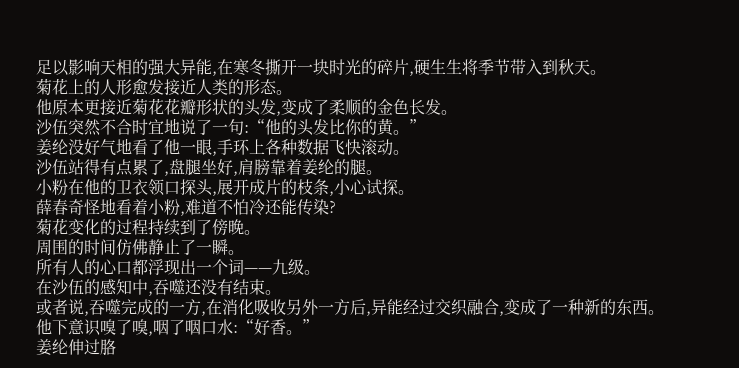足以影响天相的强大异能,在寒冬撕开一块时光的碎片,硬生生将季节带入到秋天。
菊花上的人形愈发接近人类的形态。
他原本更接近菊花花瓣形状的头发,变成了柔顺的金色长发。
沙伍突然不合时宜地说了一句:“他的头发比你的黄。”
姜纶没好气地看了他一眼,手环上各种数据飞快滚动。
沙伍站得有点累了,盘腿坐好,肩膀靠着姜纶的腿。
小粉在他的卫衣领口探头,展开成片的枝条,小心试探。
薛春奇怪地看着小粉,难道不怕冷还能传染?
菊花变化的过程持续到了傍晚。
周围的时间仿佛静止了一瞬。
所有人的心口都浮现出一个词——九级。
在沙伍的感知中,吞噬还没有结束。
或者说,吞噬完成的一方,在消化吸收另外一方后,异能经过交织融合,变成了一种新的东西。
他下意识嗅了嗅,咽了咽口水:“好香。”
姜纶伸过胳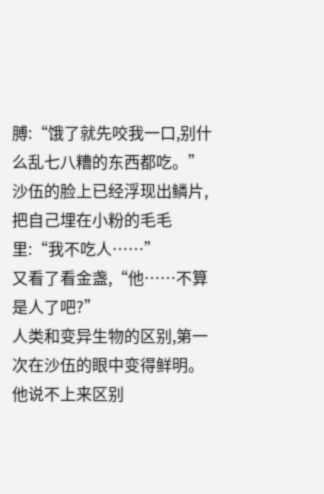膊:“饿了就先咬我一口,别什么乱七八糟的东西都吃。”
沙伍的脸上已经浮现出鳞片,把自己埋在小粉的毛毛里:“我不吃人……”
又看了看金盏,“他……不算是人了吧?”
人类和变异生物的区别,第一次在沙伍的眼中变得鲜明。
他说不上来区别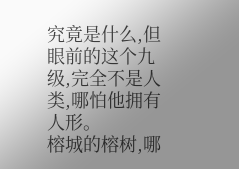究竟是什么,但眼前的这个九级,完全不是人类,哪怕他拥有人形。
榕城的榕树,哪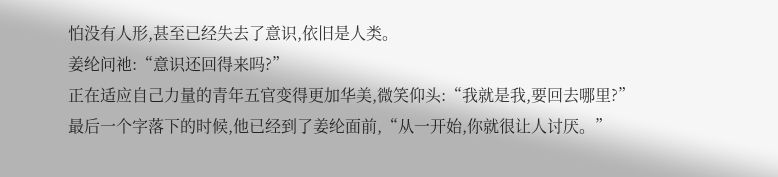怕没有人形,甚至已经失去了意识,依旧是人类。
姜纶问祂:“意识还回得来吗?”
正在适应自己力量的青年五官变得更加华美,微笑仰头:“我就是我,要回去哪里?”
最后一个字落下的时候,他已经到了姜纶面前,“从一开始,你就很让人讨厌。”